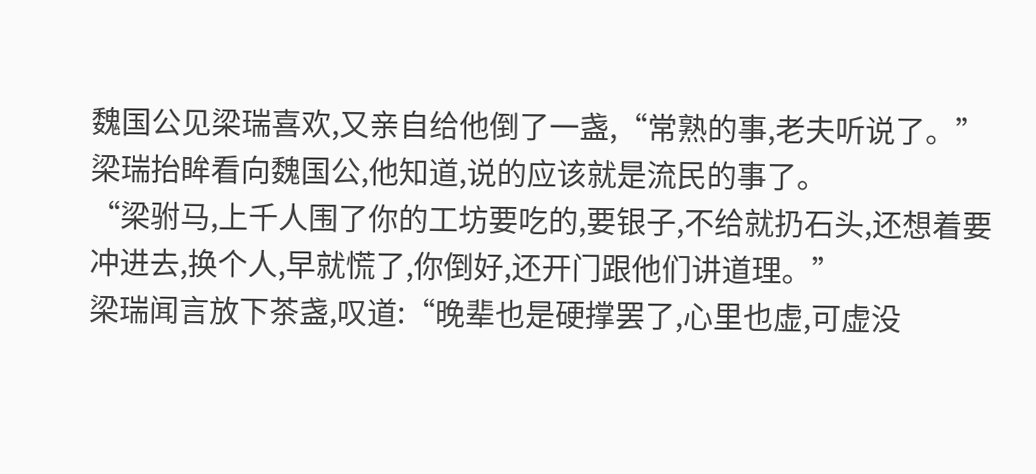魏国公见梁瑞喜欢,又亲自给他倒了一盏,“常熟的事,老夫听说了。”
梁瑞抬眸看向魏国公,他知道,说的应该就是流民的事了。
“梁驸马,上千人围了你的工坊要吃的,要银子,不给就扔石头,还想着要冲进去,换个人,早就慌了,你倒好,还开门跟他们讲道理。”
梁瑞闻言放下茶盏,叹道:“晚辈也是硬撑罢了,心里也虚,可虚没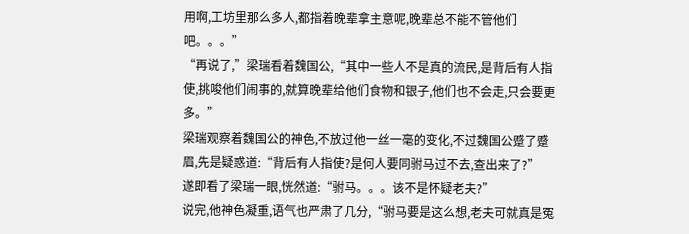用啊,工坊里那么多人,都指着晚辈拿主意呢,晚辈总不能不管他们吧。。。”
“再说了,”梁瑞看着魏国公,“其中一些人不是真的流民,是背后有人指使,挑唆他们闹事的,就算晚辈给他们食物和银子,他们也不会走,只会要更多。”
梁瑞观察着魏国公的神色,不放过他一丝一毫的变化,不过魏国公蹙了蹙眉,先是疑惑道:“背后有人指使?是何人要同驸马过不去,查出来了?”
遂即看了梁瑞一眼,恍然道:“驸马。。。该不是怀疑老夫?”
说完,他神色凝重,语气也严肃了几分,“驸马要是这么想,老夫可就真是冤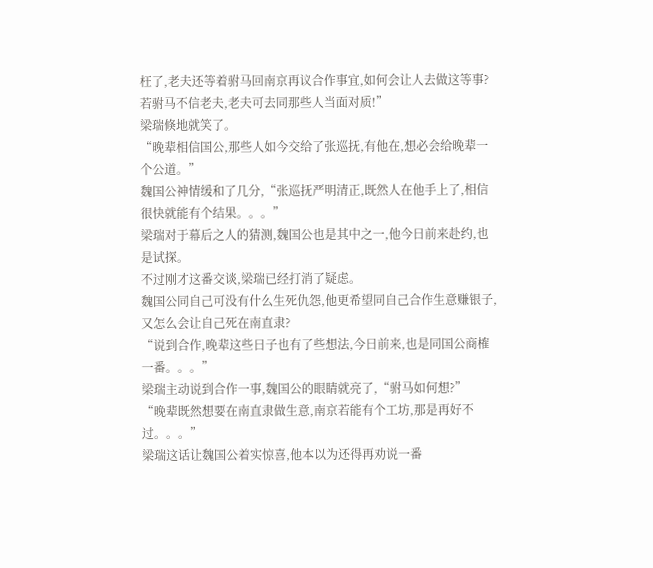枉了,老夫还等着驸马回南京再议合作事宜,如何会让人去做这等事?若驸马不信老夫,老夫可去同那些人当面对质!”
梁瑞倏地就笑了。
“晚辈相信国公,那些人如今交给了张巡抚,有他在,想必会给晚辈一个公道。”
魏国公神情缓和了几分,“张巡抚严明清正,既然人在他手上了,相信很快就能有个结果。。。”
梁瑞对于幕后之人的猜测,魏国公也是其中之一,他今日前来赴约,也是试探。
不过刚才这番交谈,梁瑞已经打消了疑虑。
魏国公同自己可没有什么生死仇怨,他更希望同自己合作生意赚银子,又怎么会让自己死在南直隶?
“说到合作,晚辈这些日子也有了些想法,今日前来,也是同国公商榷一番。。。”
梁瑞主动说到合作一事,魏国公的眼睛就亮了,“驸马如何想?”
“晚辈既然想要在南直隶做生意,南京若能有个工坊,那是再好不过。。。”
梁瑞这话让魏国公着实惊喜,他本以为还得再劝说一番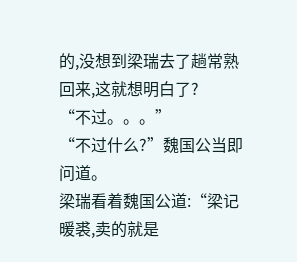的,没想到梁瑞去了趟常熟回来,这就想明白了?
“不过。。。”
“不过什么?”魏国公当即问道。
梁瑞看着魏国公道:“梁记暖裘,卖的就是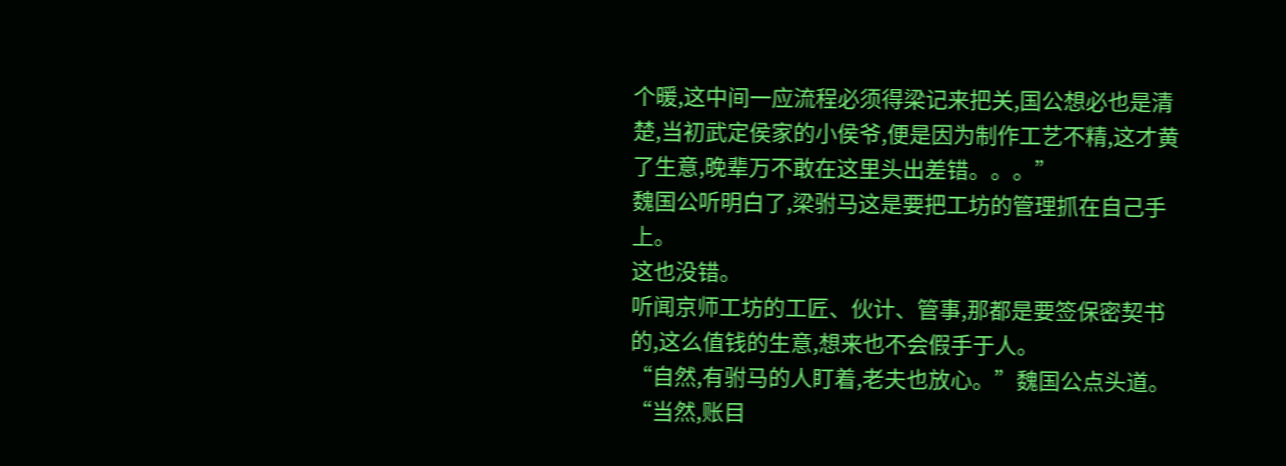个暖,这中间一应流程必须得梁记来把关,国公想必也是清楚,当初武定侯家的小侯爷,便是因为制作工艺不精,这才黄了生意,晚辈万不敢在这里头出差错。。。”
魏国公听明白了,梁驸马这是要把工坊的管理抓在自己手上。
这也没错。
听闻京师工坊的工匠、伙计、管事,那都是要签保密契书的,这么值钱的生意,想来也不会假手于人。
“自然,有驸马的人盯着,老夫也放心。”魏国公点头道。
“当然,账目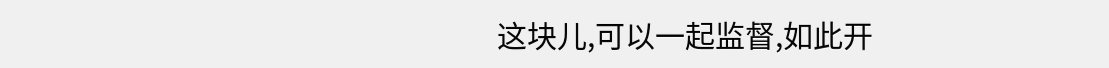这块儿,可以一起监督,如此开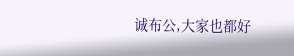诚布公,大家也都好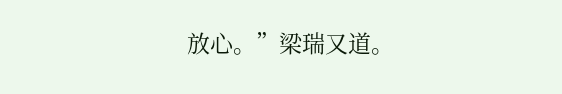放心。”梁瑞又道。